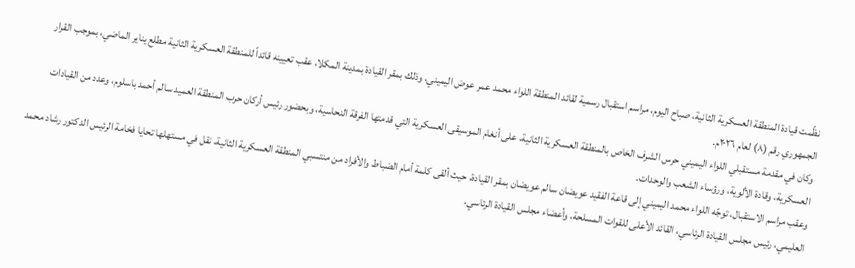نظّمت قيادة المنطقة العسكرية الثانية، صباح اليوم، مراسم استقبال رسمية لقائد المنطقة اللواء محمد عمر عوض اليميني، وذلك بمقر القيادة بمدينة المكلا، عقب تعيينه قائداً للمنطقة العسكرية الثانية مطلع يناير الماضي، بموجب القرار الجمهوري رقم (٨) لعام ٢٠٢٦م.
وكان في مقدمة مستقبلي اللواء اليميني حرس الشرف الخاص بالمنطقة العسكرية الثانية، على أنغام الموسيقى العسكرية التي قدمتها الفرقة النحاسية، وبحضور رئيس أركان حرب المنطقة العميد سالم أحمد باسلوم، وعدد من القيادات العسكرية، وقادة الألوية، ورؤساء الشعب والوحدات.
وعقب مراسم الاستقبال، توجّه اللواء محمد اليميني إلى قاعة الفقيد عويضان سالم عويضان بمقر القيادة، حيث ألقى كلمة أمام الضباط والأفراد من منتسبي المنطقة العسكرية الثانية، نقل في مستهلها تحايا فخامة الرئيس الدكتور رشاد محمد العليمي، رئيس مجلس القيادة الرئاسي، القائد الأعلى للقوات المسلحة، وأعضاء مجلس القيادة الرئاسي.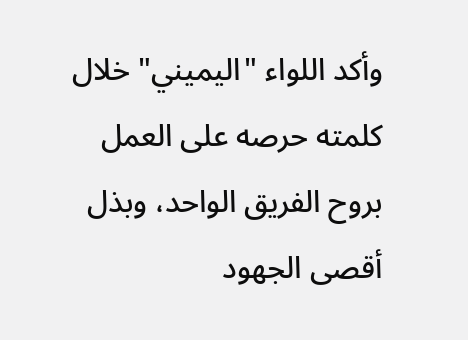وأكد اللواء "اليميني" خلال كلمته حرصه على العمل بروح الفريق الواحد، وبذل أقصى الجهود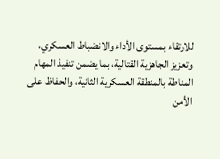للارتقاء بمستوى الأداء والانضباط العسكري، وتعزيز الجاهزية القتالية، بما يضمن تنفيذ المهام المناطة بالمنطقة العسكرية الثانية، والحفاظ على الأمن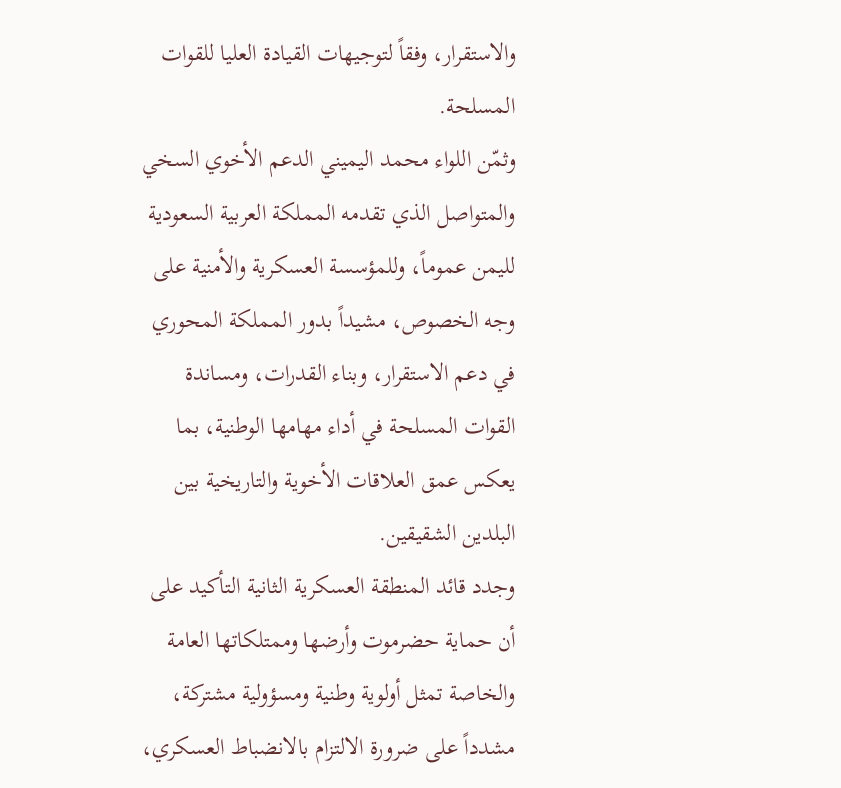والاستقرار، وفقاً لتوجيهات القيادة العليا للقوات المسلحة.
وثمّن اللواء محمد اليميني الدعم الأخوي السخي والمتواصل الذي تقدمه المملكة العربية السعودية لليمن عموماً، وللمؤسسة العسكرية والأمنية على وجه الخصوص، مشيداً بدور المملكة المحوري في دعم الاستقرار، وبناء القدرات، ومساندة القوات المسلحة في أداء مهامها الوطنية، بما يعكس عمق العلاقات الأخوية والتاريخية بين البلدين الشقيقين.
وجدد قائد المنطقة العسكرية الثانية التأكيد على أن حماية حضرموت وأرضها وممتلكاتها العامة والخاصة تمثل أولوية وطنية ومسؤولية مشتركة، مشدداً على ضرورة الالتزام بالانضباط العسكري،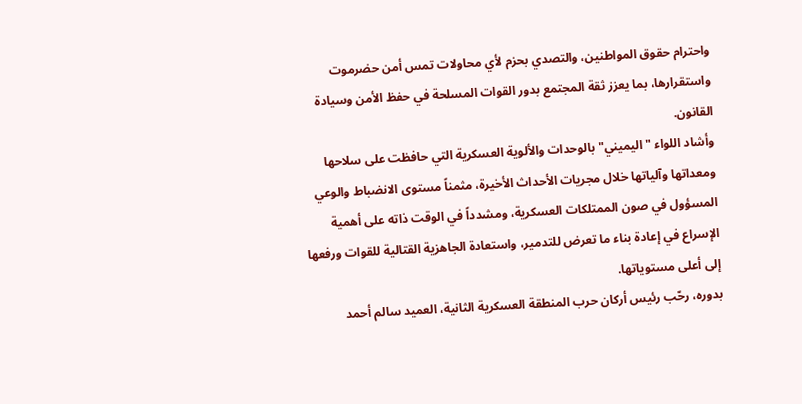واحترام حقوق المواطنين، والتصدي بحزم لأي محاولات تمس أمن حضرموت واستقرارها، بما يعزز ثقة المجتمع بدور القوات المسلحة في حفظ الأمن وسيادة القانون.
وأشاد اللواء "اليميني" بالوحدات والألوية العسكرية التي حافظت على سلاحها ومعداتها وآلياتها خلال مجريات الأحداث الأخيرة، مثمناً مستوى الانضباط والوعي المسؤول في صون الممتلكات العسكرية، ومشدداً في الوقت ذاته على أهمية الإسراع في إعادة بناء ما تعرض للتدمير، واستعادة الجاهزية القتالية للقوات ورفعها إلى أعلى مستوياتها.
بدوره، رحّب رئيس أركان حرب المنطقة العسكرية الثانية، العميد سالم أحمد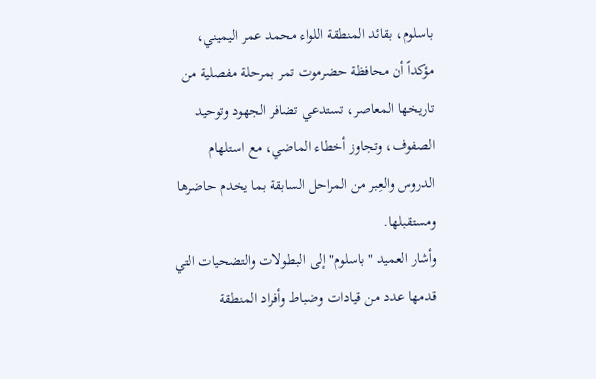باسلوم، بقائد المنطقة اللواء محمد عمر اليميني، مؤكداً أن محافظة حضرموت تمر بمرحلة مفصلية من تاريخها المعاصر، تستدعي تضافر الجهود وتوحيد الصفوف، وتجاوز أخطاء الماضي، مع استلهام الدروس والعِبر من المراحل السابقة بما يخدم حاضرها ومستقبلها.
وأشار العميد "باسلوم" إلى البطولات والتضحيات التي قدمها عدد من قيادات وضباط وأفراد المنطقة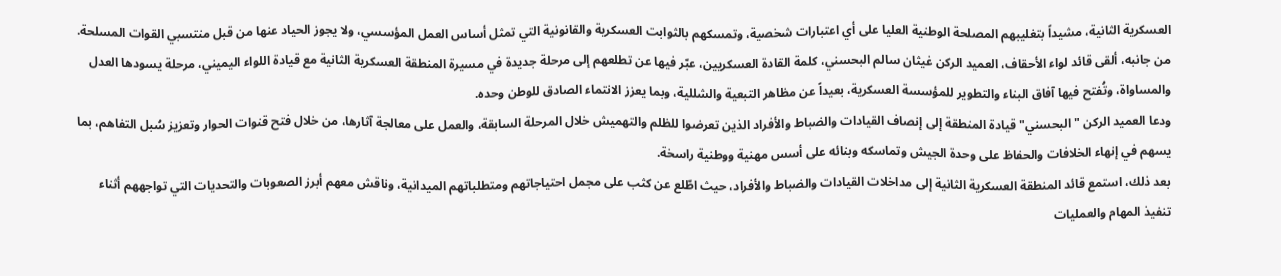العسكرية الثانية، مشيداً بتغليبهم المصلحة الوطنية العليا على أي اعتبارات شخصية، وتمسكهم بالثوابت العسكرية والقانونية التي تمثل أساس العمل المؤسسي، ولا يجوز الحياد عنها من قبل منتسبي القوات المسلحة.
من جانبه، ألقى قائد لواء الأحقاف، العميد الركن غيثان سالم البحسني، كلمة القادة العسكريين، عبّر فيها عن تطلعهم إلى مرحلة جديدة في مسيرة المنطقة العسكرية الثانية مع قيادة اللواء اليميني، مرحلة يسودها العدل والمساواة، وتُفتح فيها آفاق البناء والتطوير للمؤسسة العسكرية، بعيداً عن مظاهر التبعية والشللية، وبما يعزز الانتماء الصادق للوطن وحده.
ودعا العميد الركن "البحسني" قيادة المنطقة إلى إنصاف القيادات والضباط والأفراد الذين تعرضوا للظلم والتهميش خلال المرحلة السابقة، والعمل على معالجة آثارها، من خلال فتح قنوات الحوار وتعزيز سُبل التفاهم، بما يسهم في إنهاء الخلافات والحفاظ على وحدة الجيش وتماسكه وبنائه على أسس مهنية ووطنية راسخة.
بعد ذلك، استمع قائد المنطقة العسكرية الثانية إلى مداخلات القيادات والضباط والأفراد، حيث اطّلع عن كثب على مجمل احتياجاتهم ومتطلباتهم الميدانية، وناقش معهم أبرز الصعوبات والتحديات التي تواجههم أثناء تنفيذ المهام والعمليات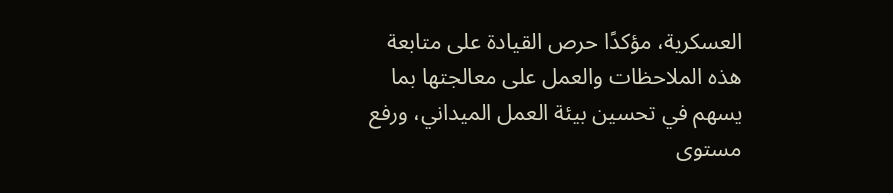العسكرية، مؤكدًا حرص القيادة على متابعة هذه الملاحظات والعمل على معالجتها بما يسهم في تحسين بيئة العمل الميداني، ورفع مستوى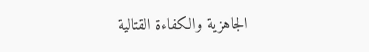الجاهزية والكفاءة القتالية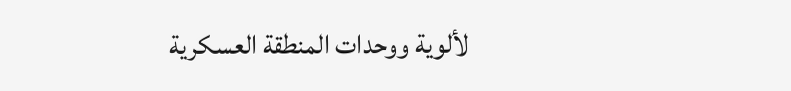لألوية ووحدات المنطقة العسكرية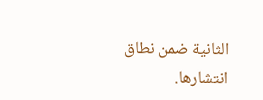الثانية ضمن نطاق انتشارها.